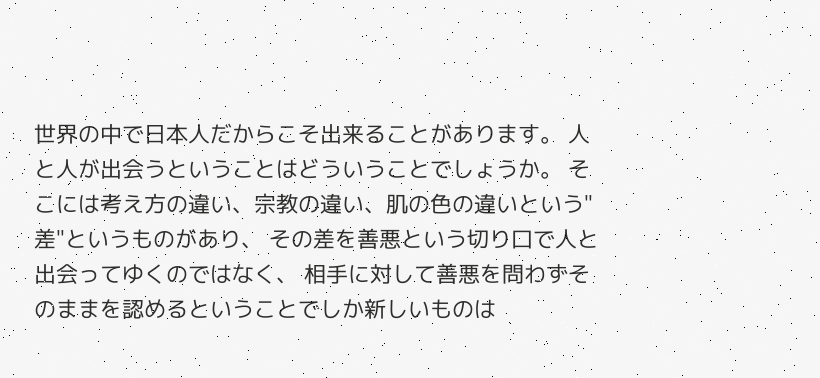世界の中で日本人だからこそ出来ることがあります。 人と人が出会うということはどういうことでしょうか。 そこには考え方の違い、宗教の違い、肌の色の違いという"差"というものがあり、 その差を善悪という切り口で人と出会ってゆくのではなく、 相手に対して善悪を問わずそのままを認めるということでしか新しいものは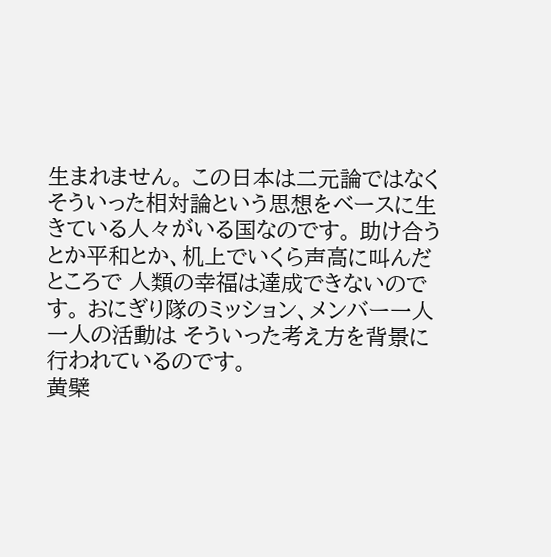生まれません。 この日本は二元論ではなく そういった相対論という思想をベースに生きている人々がいる国なのです。 助け合うとか平和とか、机上でいくら声高に叫んだところで 人類の幸福は達成できないのです。 おにぎり隊のミッション、メンバー一人一人の活動は そういった考え方を背景に行われているのです。
黄檗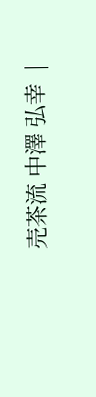売茶流 中澤 弘幸  |